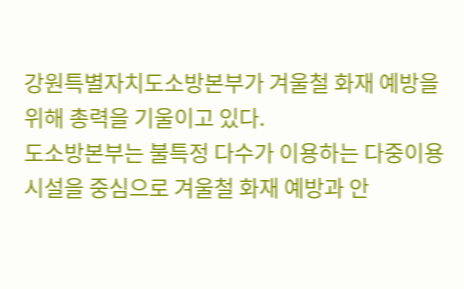강원특별자치도소방본부가 겨울철 화재 예방을 위해 총력을 기울이고 있다.
도소방본부는 불특정 다수가 이용하는 다중이용시설을 중심으로 겨울철 화재 예방과 안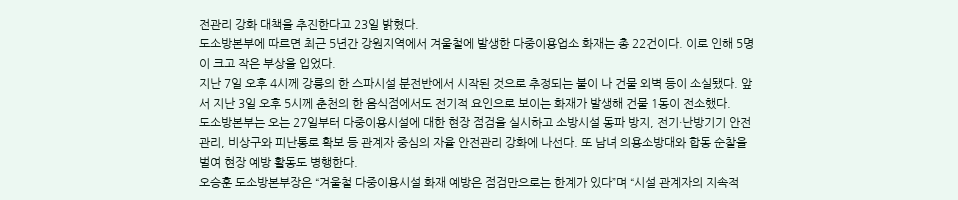전관리 강화 대책을 추진한다고 23일 밝혔다.
도소방본부에 따르면 최근 5년간 강원지역에서 겨울철에 발생한 다중이용업소 화재는 총 22건이다. 이로 인해 5명이 크고 작은 부상을 입었다.
지난 7일 오후 4시께 강릉의 한 스파시설 분전반에서 시작된 것으로 추정되는 불이 나 건물 외벽 등이 소실됐다. 앞서 지난 3일 오후 5시께 춘천의 한 음식점에서도 전기적 요인으로 보이는 화재가 발생해 건물 1동이 전소했다.
도소방본부는 오는 27일부터 다중이용시설에 대한 현장 점검을 실시하고 소방시설 동파 방지, 전기·난방기기 안전관리, 비상구와 피난통로 확보 등 관계자 중심의 자율 안전관리 강화에 나선다. 또 남녀 의용소방대와 합동 순찰을 벌여 현장 예방 활동도 병행한다.
오승훈 도소방본부장은 “겨울철 다중이용시설 화재 예방은 점검만으로는 한계가 있다”며 “시설 관계자의 지속적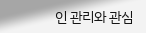인 관리와 관심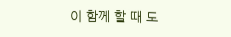이 함께 할 때 도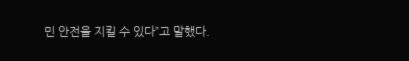민 안전을 지킬 수 있다”고 말했다.